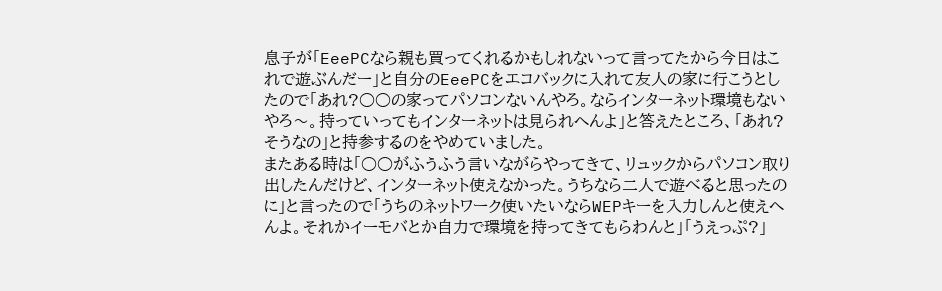息子が「EeePCなら親も買ってくれるかもしれないって言ってたから今日はこれで遊ぶんだー」と自分のEeePCをエコバックに入れて友人の家に行こうとしたので「あれ?○○の家ってパソコンないんやろ。ならインターネット環境もないやろ〜。持っていってもインターネットは見られへんよ」と答えたところ、「あれ?そうなの」と持参するのをやめていました。
またある時は「○○がふうふう言いながらやってきて、リュックからパソコン取り出したんだけど、インターネット使えなかった。うちなら二人で遊べると思ったのに」と言ったので「うちのネットワーク使いたいならWEPキーを入力しんと使えへんよ。それかイーモバとか自力で環境を持ってきてもらわんと」「うえっぷ?」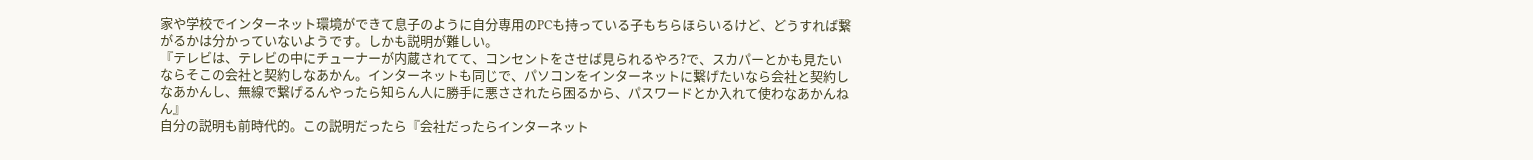家や学校でインターネット環境ができて息子のように自分専用のPCも持っている子もちらほらいるけど、どうすれば繋がるかは分かっていないようです。しかも説明が難しい。
『テレビは、テレビの中にチューナーが内蔵されてて、コンセントをさせば見られるやろ?で、スカパーとかも見たいならそこの会社と契約しなあかん。インターネットも同じで、パソコンをインターネットに繋げたいなら会社と契約しなあかんし、無線で繋げるんやったら知らん人に勝手に悪さされたら困るから、パスワードとか入れて使わなあかんねん』
自分の説明も前時代的。この説明だったら『会社だったらインターネット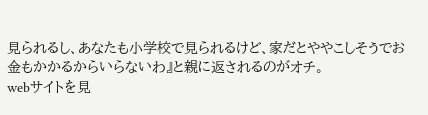見られるし、あなたも小学校で見られるけど、家だとややこしそうでお金もかかるからいらないわ』と親に返されるのがオチ。
webサイトを見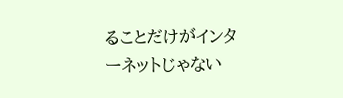ることだけがインターネットじゃない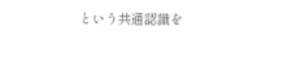という共通認識を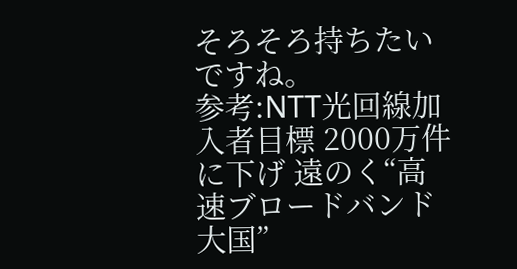そろそろ持ちたいですね。
参考:NTT光回線加入者目標 2000万件に下げ 遠のく“高速ブロードバンド大国”